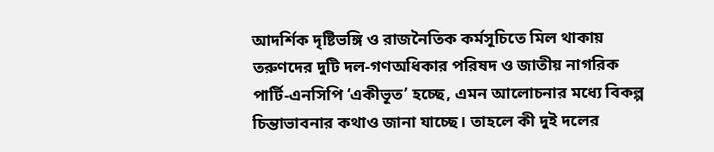আদর্শিক দৃষ্টিভঙ্গি ও রাজনৈতিক কর্মসূচিতে মিল থাকায় তরুণদের দুটি দল-গণঅধিকার পরিষদ ও জাতীয় নাগরিক পার্টি-এনসিপি ‘একীভূত’ হচ্ছে, এমন আলোচনার মধ্যে বিকল্প চিন্তাভাবনার কথাও জানা যাচ্ছে। তাহলে কী দুই দলের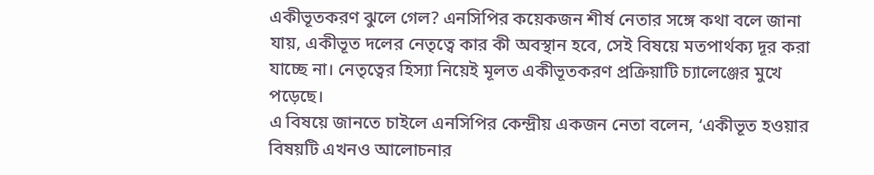একীভূতকরণ ঝুলে গেল? এনসিপির কয়েকজন শীর্ষ নেতার সঙ্গে কথা বলে জানা যায়, একীভূত দলের নেতৃত্বে কার কী অবস্থান হবে, সেই বিষয়ে মতপার্থক্য দূর করা যাচ্ছে না। নেতৃত্বের হিস্যা নিয়েই মূলত একীভূতকরণ প্রক্রিয়াটি চ্যালেঞ্জের মুখে পড়েছে।
এ বিষয়ে জানতে চাইলে এনসিপির কেন্দ্রীয় একজন নেতা বলেন, ‘একীভূত হওয়ার বিষয়টি এখনও আলোচনার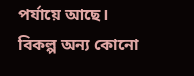পর্যায়ে আছে। বিকল্প অন্য কোনো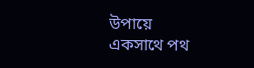উপায়ে একসাথে পথ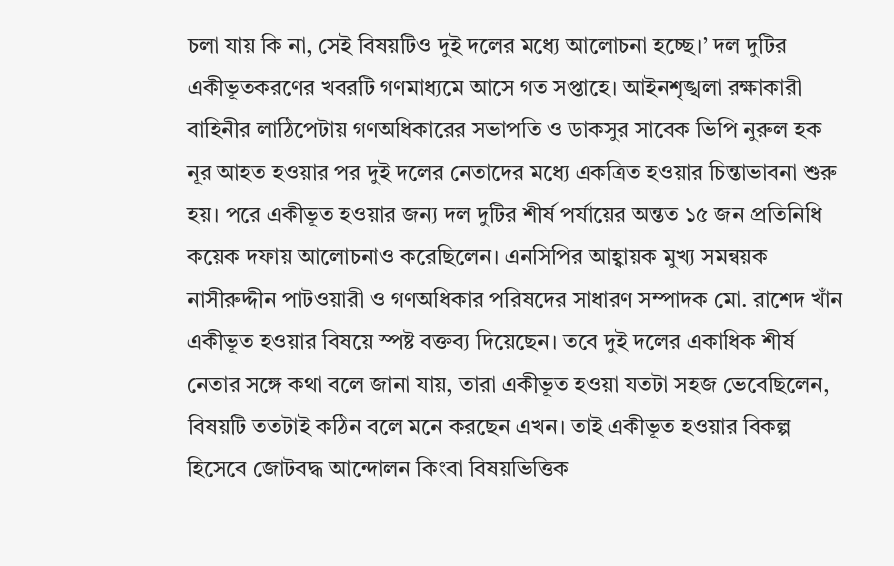চলা যায় কি না, সেই বিষয়টিও দুই দলের মধ্যে আলোচনা হচ্ছে।’ দল দুটির একীভূতকরণের খবরটি গণমাধ্যমে আসে গত সপ্তাহে। আইনশৃঙ্খলা রক্ষাকারী বাহিনীর লাঠিপেটায় গণঅধিকারের সভাপতি ও ডাকসুর সাবেক ভিপি নুরুল হক নূর আহত হওয়ার পর দুই দলের নেতাদের মধ্যে একত্রিত হওয়ার চিন্তাভাবনা শুরু হয়। পরে একীভূত হওয়ার জন্য দল দুটির শীর্ষ পর্যায়ের অন্তত ১৫ জন প্রতিনিধি কয়েক দফায় আলোচনাও করেছিলেন। এনসিপির আহ্বায়ক মুখ্য সমন্বয়ক নাসীরুদ্দীন পাটওয়ারী ও গণঅধিকার পরিষদের সাধারণ সম্পাদক মো. রাশেদ খাঁন একীভূত হওয়ার বিষয়ে স্পষ্ট বক্তব্য দিয়েছেন। তবে দুই দলের একাধিক শীর্ষ নেতার সঙ্গে কথা বলে জানা যায়, তারা একীভূত হওয়া যতটা সহজ ভেবেছিলেন, বিষয়টি ততটাই কঠিন বলে মনে করছেন এখন। তাই একীভূত হওয়ার বিকল্প হিসেবে জোটবদ্ধ আন্দোলন কিংবা বিষয়ভিত্তিক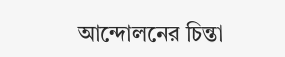আন্দোলনের চিন্তা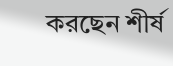করছেন শীর্ষ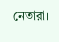নেতারা।